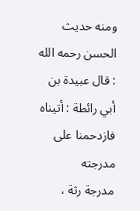ومنه حديث الحسن رحمه الله : قال عبيدة بن أبي رائطة : أتيناه فازدحمنا على مدرجته
مدرجة رثة ،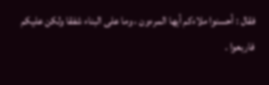فقال : أحسنوا ملاءكم أيها المرءون ، وما على البناء شفقا ولكن عليكم
فاربعوا .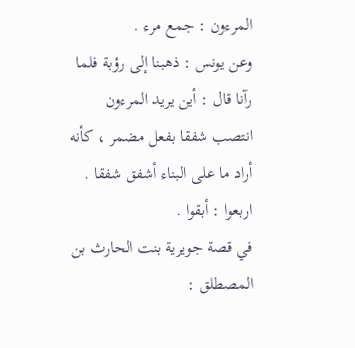المرءون : جمع مرء .
وعن يونس : ذهبنا إلى رؤبة فلما رآنا قال : أين يريد المرءون
انتصب شفقا بفعل مضمر ، كأنه أراد ما على البناء أشفق شفقا .
اربعوا : أبقوا .
في قصة جويرية بنت الحارث بن المصطلق :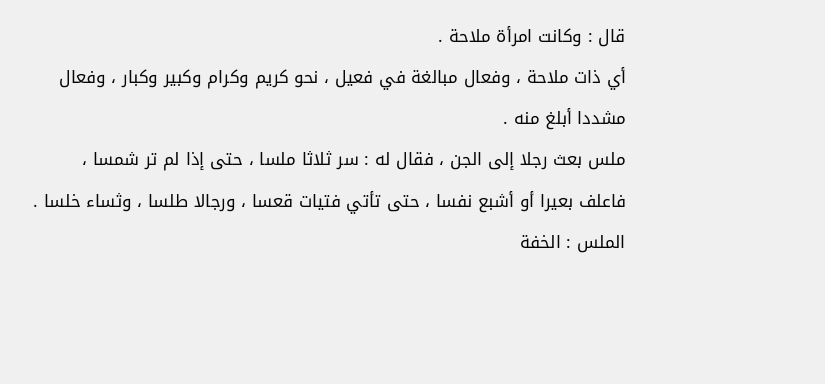قال : وكانت امرأة ملاحة .
أي ذات ملاحة ، وفعال مبالغة في فعيل ، نحو كريم وكرام وكبير وكبار ، وفعال
مشددا أبلغ منه .
ملس بعث رجلا إلى الجن ، فقال له : سر ثلاثا ملسا ، حتى إذا لم تر شمسا ،
فاعلف بعيرا أو أشبع نفسا ، حتى تأتي فتيات قعسا ، ورجالا طلسا ، وثساء خلسا .
الملس : الخفة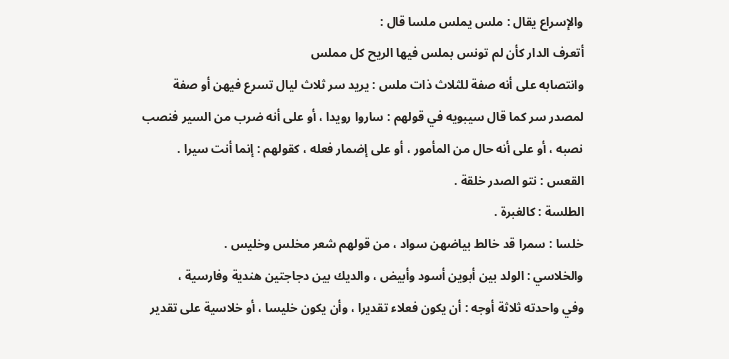والإسراع يقال : ملس يملس ملسا قال :
أتعرف الدار كأن لم تونس بملس فيها الريح كل مملس
وانتصابه على أنه صفة للثلاث ذات ملس : يريد سر ثلاث ليال تسرع فيهن أو صفة
لمصدر سر كما قال سيبويه في قولهم : ساروا رويدا ، أو على أنه ضرب من السير فنصب
نصبه ، أو على أنه حال من المأمور ، أو على إضمار فعله ، كقولهم : إنما أنت سيرا .
القعس : نتو الصدر خلقة .
الطلسة : كالغبرة .
خلسا : سمرا قد خالط بياضهن سواد ، من قولهم شعر مخلس وخليس .
والخلاسي : الولد بين أبوين أسود وأبيض ، والديك بين دجاجتين هندية وفارسية ،
وفي واحدته ثلاثة أوجه : أن يكون فعلاء تقديرا ، وأن يكون خليسا ، أو خلاسية على تقدير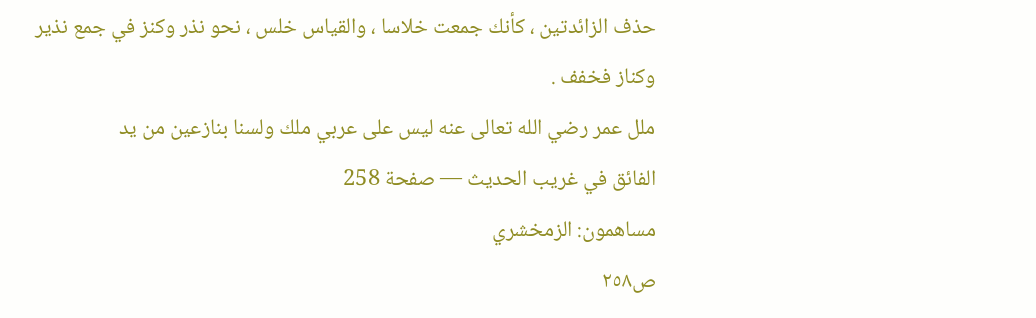حذف الزائدتين ، كأنك جمعت خلاسا ، والقياس خلس ، نحو نذر وكنز في جمع نذير
وكناز فخفف .
ملل عمر رضي الله تعالى عنه ليس على عربي ملك ولسنا بنازعين من يد
الفائق في غريب الحديث — صفحة 258
مساهمون: الزمخشري
ص٢٥٨